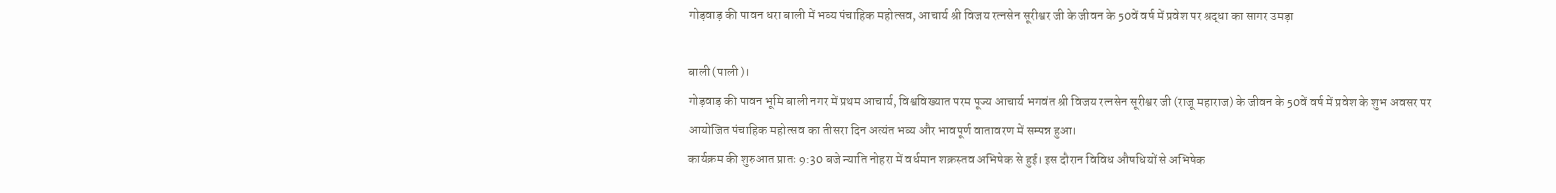गोड़वाड़ की पावन धरा बाली में भव्य पंचाहिक महोत्सव, आचार्य श्री विजय रत्नसेन सूरीश्वर जी के जीवन के 50वें वर्ष में प्रवेश पर श्रद्धा का सागर उमड़ा

बाली (पाली)।
गोड़वाड़ की पावन भूमि बाली नगर में प्रथम आचार्य, विश्वविख्यात परम पूज्य आचार्य भगवंत श्री विजय रत्नसेन सूरीश्वर जी (राजू महाराज) के जीवन के 50वें वर्ष में प्रवेश के शुभ अवसर पर आयोजित पंचाहिक महोत्सव का तीसरा दिन अत्यंत भव्य और भावपूर्ण वातावरण में सम्पन्न हुआ।
कार्यक्रम की शुरुआत प्रातः 9:30 बजे न्याति नोहरा में वर्धमान शक्रस्तव अभिषेक से हुई। इस दौरान विविध औषधियों से अभिषेक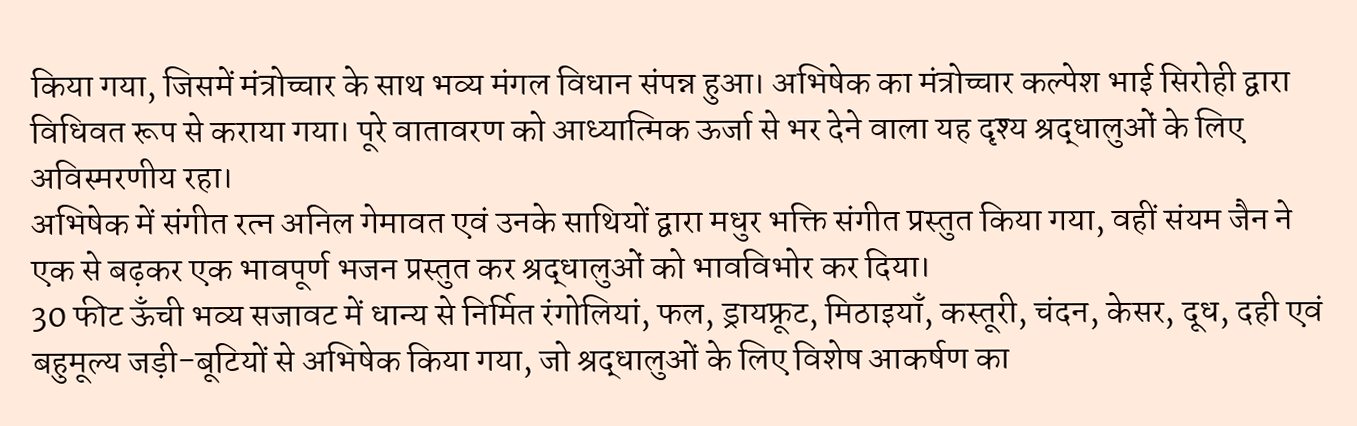किया गया, जिसमें मंत्रोच्चार के साथ भव्य मंगल विधान संपन्न हुआ। अभिषेक का मंत्रोच्चार कल्पेश भाई सिरोही द्वारा विधिवत रूप से कराया गया। पूरे वातावरण को आध्यात्मिक ऊर्जा से भर देने वाला यह दृश्य श्रद्धालुओं के लिए अविस्मरणीय रहा।
अभिषेक में संगीत रत्न अनिल गेमावत एवं उनके साथियों द्वारा मधुर भक्ति संगीत प्रस्तुत किया गया, वहीं संयम जैन ने एक से बढ़कर एक भावपूर्ण भजन प्रस्तुत कर श्रद्धालुओं को भावविभोर कर दिया।
30 फीट ऊँची भव्य सजावट में धान्य से निर्मित रंगोलियां, फल, ड्रायफ्रूट, मिठाइयाँ, कस्तूरी, चंदन, केसर, दूध, दही एवं बहुमूल्य जड़ी-बूटियों से अभिषेक किया गया, जो श्रद्धालुओं के लिए विशेष आकर्षण का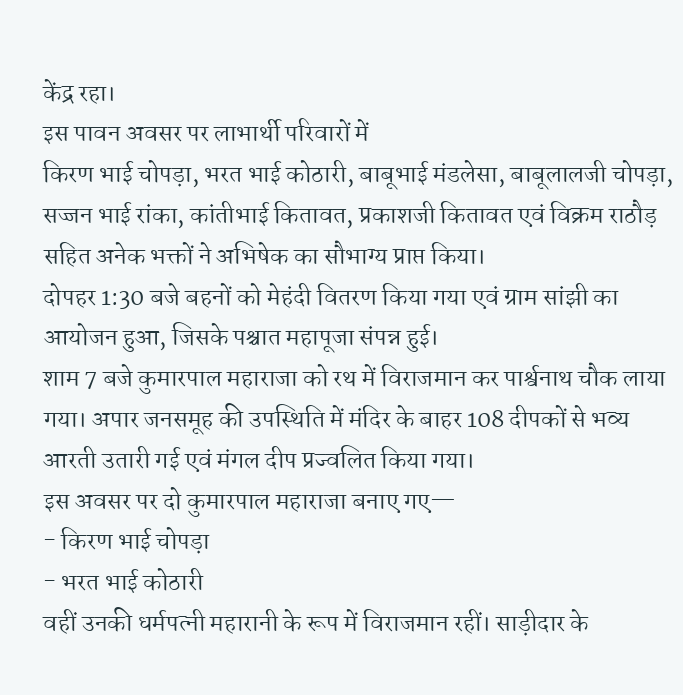केंद्र रहा।
इस पावन अवसर पर लाभार्थी परिवारों में
किरण भाई चोपड़ा, भरत भाई कोठारी, बाबूभाई मंडलेसा, बाबूलालजी चोपड़ा, सज्जन भाई रांका, कांतीभाई कितावत, प्रकाशजी कितावत एवं विक्रम राठौड़ सहित अनेक भक्तों ने अभिषेक का सौभाग्य प्राप्त किया।
दोपहर 1:30 बजे बहनों को मेहंदी वितरण किया गया एवं ग्राम सांझी का आयोजन हुआ, जिसके पश्चात महापूजा संपन्न हुई।
शाम 7 बजे कुमारपाल महाराजा को रथ में विराजमान कर पार्श्वनाथ चौक लाया गया। अपार जनसमूह की उपस्थिति में मंदिर के बाहर 108 दीपकों से भव्य आरती उतारी गई एवं मंगल दीप प्रज्वलित किया गया।
इस अवसर पर दो कुमारपाल महाराजा बनाए गए—
- किरण भाई चोपड़ा
- भरत भाई कोठारी
वहीं उनकी धर्मपत्नी महारानी के रूप में विराजमान रहीं। साड़ीदार के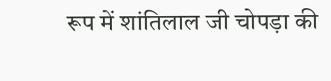रूप में शांतिलाल जी चोपड़ा की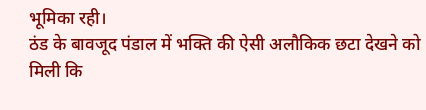भूमिका रही।
ठंड के बावजूद पंडाल में भक्ति की ऐसी अलौकिक छटा देखने को मिली कि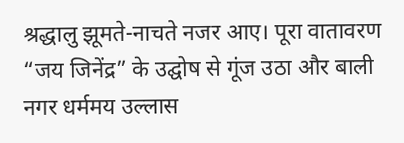श्रद्धालु झूमते-नाचते नजर आए। पूरा वातावरण “जय जिनेंद्र” के उद्घोष से गूंज उठा और बाली नगर धर्ममय उल्लास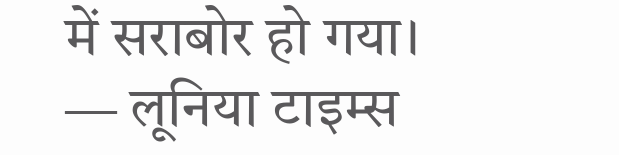में सराबोर हो गया।
— लूनिया टाइम्स